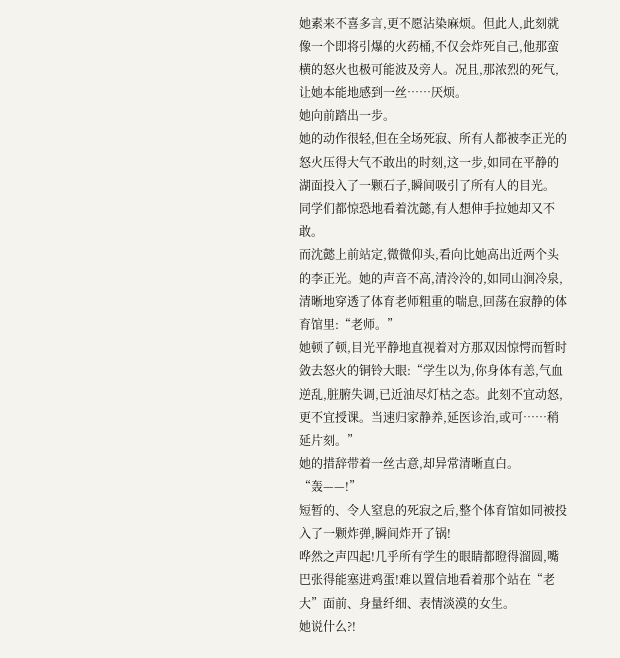她素来不喜多言,更不愿沾染麻烦。但此人,此刻就像一个即将引爆的火药桶,不仅会炸死自己,他那蛮横的怒火也极可能波及旁人。况且,那浓烈的死气,让她本能地感到一丝……厌烦。
她向前踏出一步。
她的动作很轻,但在全场死寂、所有人都被李正光的怒火压得大气不敢出的时刻,这一步,如同在平静的湖面投入了一颗石子,瞬间吸引了所有人的目光。
同学们都惊恐地看着沈懿,有人想伸手拉她却又不敢。
而沈懿上前站定,微微仰头,看向比她高出近两个头的李正光。她的声音不高,清泠泠的,如同山涧冷泉,清晰地穿透了体育老师粗重的喘息,回荡在寂静的体育馆里:“老师。”
她顿了顿,目光平静地直视着对方那双因惊愕而暂时敛去怒火的铜铃大眼:“学生以为,你身体有恙,气血逆乱,脏腑失调,已近油尽灯枯之态。此刻不宜动怒,更不宜授课。当速归家静养,延医诊治,或可……稍延片刻。”
她的措辞带着一丝古意,却异常清晰直白。
“轰——!”
短暂的、令人窒息的死寂之后,整个体育馆如同被投入了一颗炸弹,瞬间炸开了锅!
哗然之声四起!几乎所有学生的眼睛都瞪得溜圆,嘴巴张得能塞进鸡蛋!难以置信地看着那个站在“老大”面前、身量纤细、表情淡漠的女生。
她说什么?!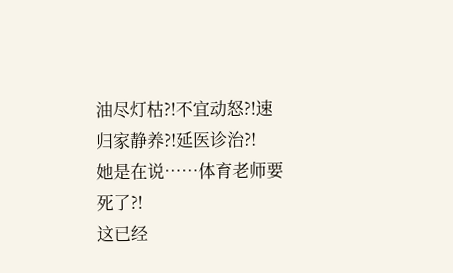油尽灯枯?!不宜动怒?!速归家静养?!延医诊治?!
她是在说……体育老师要死了?!
这已经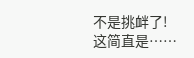不是挑衅了!
这简直是……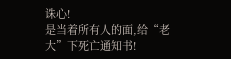诛心!
是当着所有人的面,给“老大”下死亡通知书!